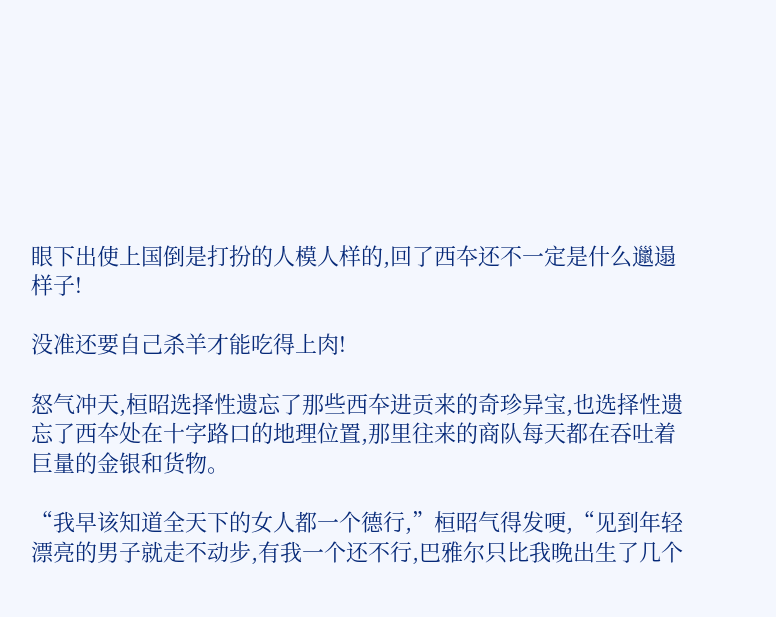眼下出使上国倒是打扮的人模人样的,回了西夲还不一定是什么邋遢样子!

没准还要自己杀羊才能吃得上肉!

怒气冲天,桓昭选择性遗忘了那些西夲进贡来的奇珍异宝,也选择性遗忘了西夲处在十字路口的地理位置,那里往来的商队每天都在吞吐着巨量的金银和货物。

“我早该知道全天下的女人都一个德行,”桓昭气得发哽,“见到年轻漂亮的男子就走不动步,有我一个还不行,巴雅尔只比我晚出生了几个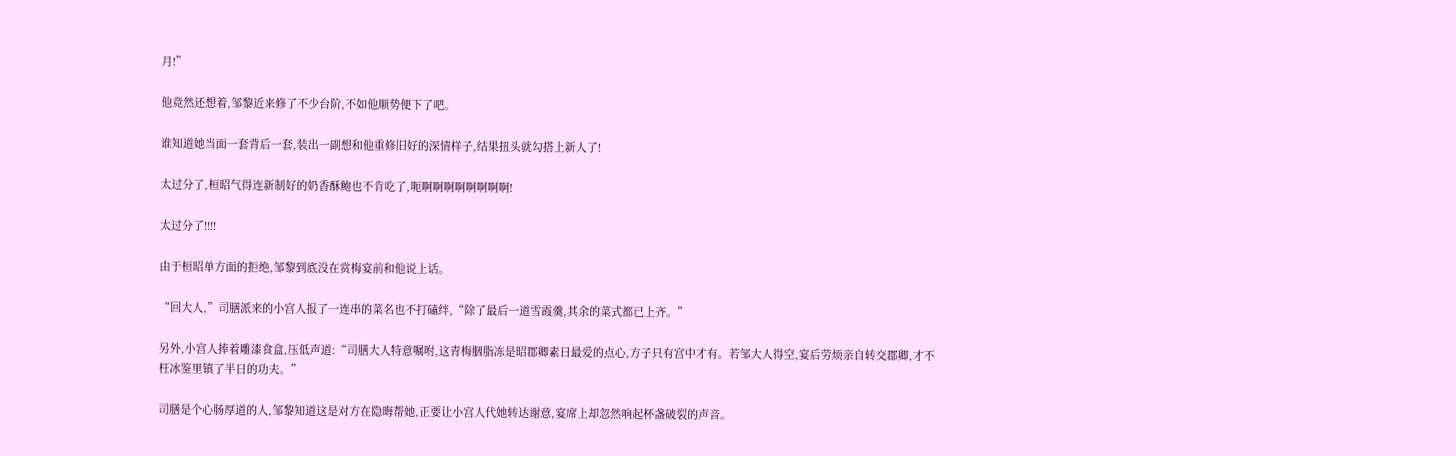月!”

他竟然还想着,邹黎近来修了不少台阶,不如他顺势便下了吧。

谁知道她当面一套背后一套,装出一副想和他重修旧好的深情样子,结果扭头就勾搭上新人了!

太过分了,桓昭气得连新制好的奶香酥鲍也不肯吃了,呃啊啊啊啊啊啊啊啊!

太过分了!!!!

由于桓昭单方面的拒绝,邹黎到底没在赏梅宴前和他说上话。

“回大人,”司膳派来的小宫人报了一连串的菜名也不打磕绊,“除了最后一道雪霞羹,其余的菜式都已上齐。”

另外,小宫人捧着雕漆食盒,压低声道:“司膳大人特意嘱咐,这青梅胭脂冻是昭郡卿素日最爱的点心,方子只有宫中才有。若邹大人得空,宴后劳烦亲自转交郡卿,才不枉冰鉴里镇了半日的功夫。”

司膳是个心肠厚道的人,邹黎知道这是对方在隐晦帮她,正要让小宫人代她转达谢意,宴席上却忽然响起杯盏破裂的声音。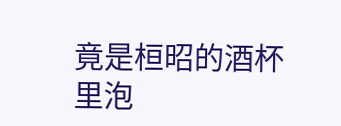竟是桓昭的酒杯里泡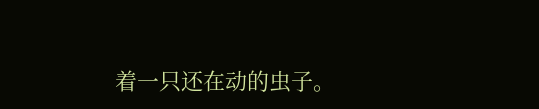着一只还在动的虫子。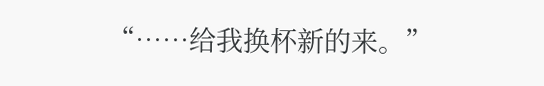“……给我换杯新的来。”